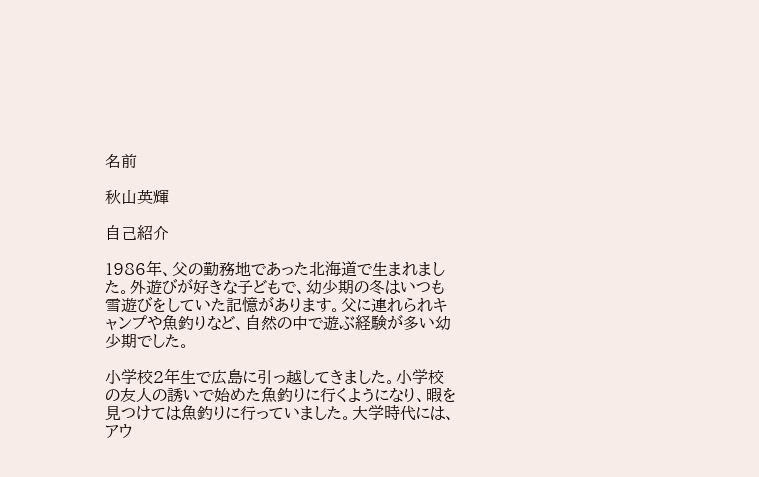名前

秋山英輝

自己紹介

1986年、父の勤務地であった北海道で生まれました。外遊びが好きな子どもで、幼少期の冬はいつも雪遊びをしていた記憶があります。父に連れられキャンプや魚釣りなど、自然の中で遊ぶ経験が多い幼少期でした。

小学校2年生で広島に引っ越してきました。小学校の友人の誘いで始めた魚釣りに行くようになり、暇を見つけては魚釣りに行っていました。大学時代には、アウ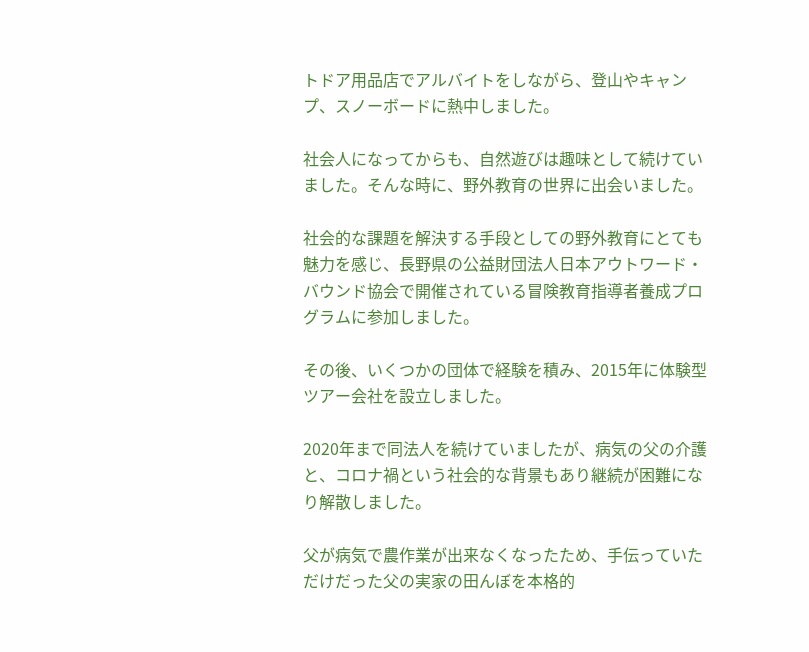トドア用品店でアルバイトをしながら、登山やキャンプ、スノーボードに熱中しました。

社会人になってからも、自然遊びは趣味として続けていました。そんな時に、野外教育の世界に出会いました。

社会的な課題を解決する手段としての野外教育にとても魅力を感じ、長野県の公益財団法人日本アウトワード・バウンド協会で開催されている冒険教育指導者養成プログラムに参加しました。

その後、いくつかの団体で経験を積み、2015年に体験型ツアー会社を設立しました。

2020年まで同法人を続けていましたが、病気の父の介護と、コロナ禍という社会的な背景もあり継続が困難になり解散しました。

父が病気で農作業が出来なくなったため、手伝っていただけだった父の実家の田んぼを本格的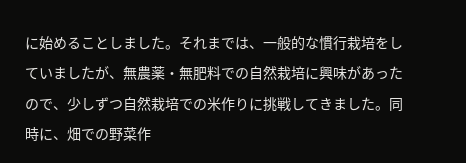に始めることしました。それまでは、一般的な慣行栽培をしていましたが、無農薬・無肥料での自然栽培に興味があったので、少しずつ自然栽培での米作りに挑戦してきました。同時に、畑での野菜作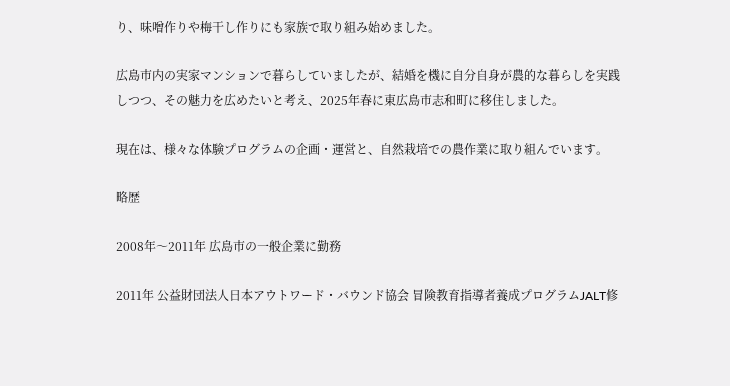り、味噌作りや梅干し作りにも家族で取り組み始めました。

広島市内の実家マンションで暮らしていましたが、結婚を機に自分自身が農的な暮らしを実践しつつ、その魅力を広めたいと考え、2025年春に東広島市志和町に移住しました。

現在は、様々な体験プログラムの企画・運営と、自然栽培での農作業に取り組んでいます。

略歴

2008年〜2011年 広島市の一般企業に勤務

2011年 公益財団法人日本アウトワード・バウンド協会 冒険教育指導者養成プログラムJALT修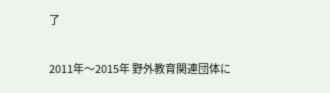了

2011年〜2015年 野外教育関連団体に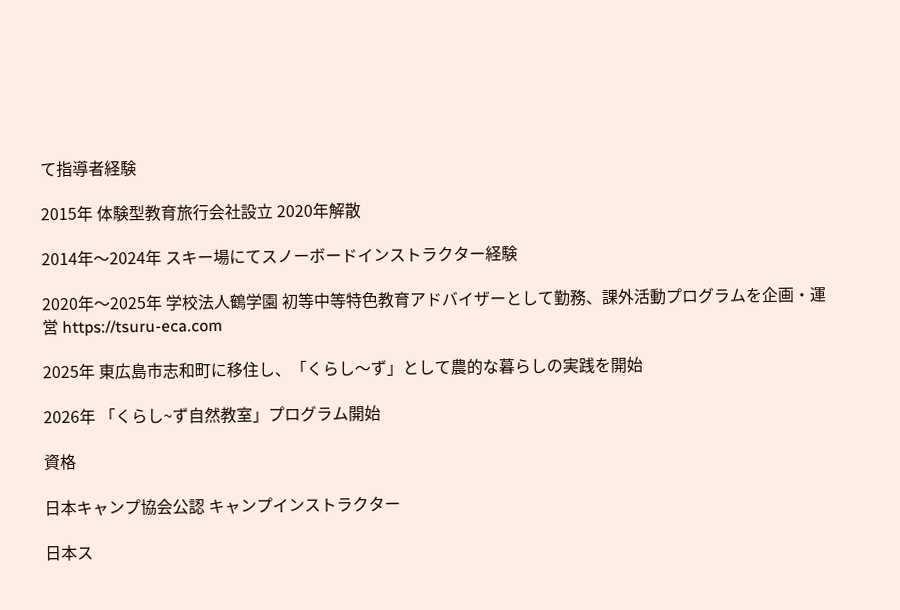て指導者経験

2015年 体験型教育旅行会社設立 2020年解散

2014年〜2024年 スキー場にてスノーボードインストラクター経験

2020年〜2025年 学校法人鶴学園 初等中等特色教育アドバイザーとして勤務、課外活動プログラムを企画・運営 https://tsuru-eca.com

2025年 東広島市志和町に移住し、「くらし〜ず」として農的な暮らしの実践を開始

2026年 「くらし~ず自然教室」プログラム開始

資格

日本キャンプ協会公認 キャンプインストラクター

日本ス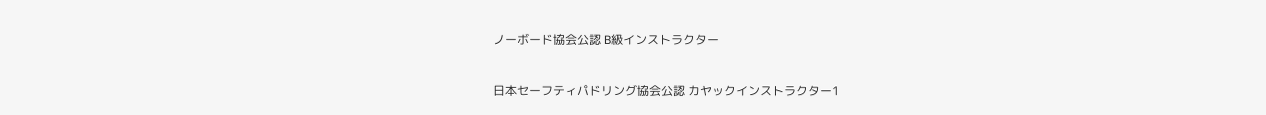ノーボード協会公認 B級インストラクター

日本セーフティパドリング協会公認 カヤックインストラクター1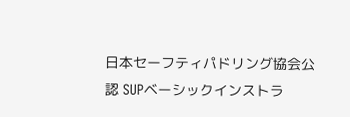日本セーフティパドリング協会公認 SUPベーシックインストラ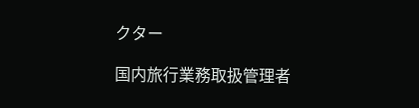クター

国内旅行業務取扱管理者